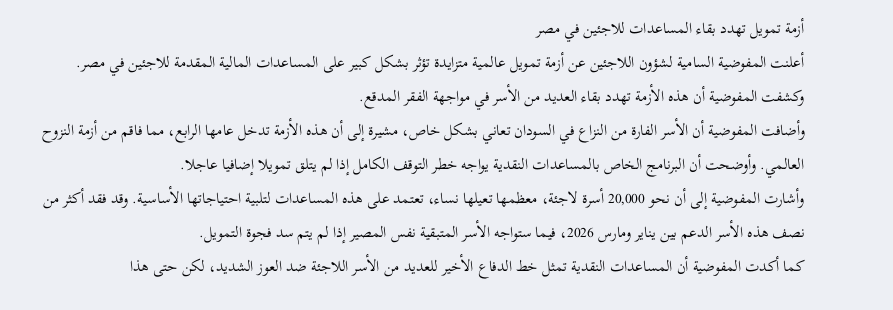أزمة تمويل تهدد بقاء المساعدات للاجئين في مصر
أعلنت المفوضية السامية لشؤون اللاجئين عن أزمة تمويل عالمية متزايدة تؤثر بشكل كبير على المساعدات المالية المقدمة للاجئين في مصر. وكشفت المفوضية أن هذه الأزمة تهدد بقاء العديد من الأسر في مواجهة الفقر المدقع.
وأضافت المفوضية أن الأسر الفارة من النزاع في السودان تعاني بشكل خاص، مشيرة إلى أن هذه الأزمة تدخل عامها الرابع، مما فاقم من أزمة النزوح العالمي. وأوضحت أن البرنامج الخاص بالمساعدات النقدية يواجه خطر التوقف الكامل إذا لم يتلق تمويلا إضافيا عاجلا.
وأشارت المفوضية إلى أن نحو 20,000 أسرة لاجئة، معظمها تعيلها نساء، تعتمد على هذه المساعدات لتلبية احتياجاتها الأساسية. وقد فقد أكثر من نصف هذه الأسر الدعم بين يناير ومارس 2026، فيما ستواجه الأسر المتبقية نفس المصير إذا لم يتم سد فجوة التمويل.
كما أكدت المفوضية أن المساعدات النقدية تمثل خط الدفاع الأخير للعديد من الأسر اللاجئة ضد العوز الشديد، لكن حتى هذا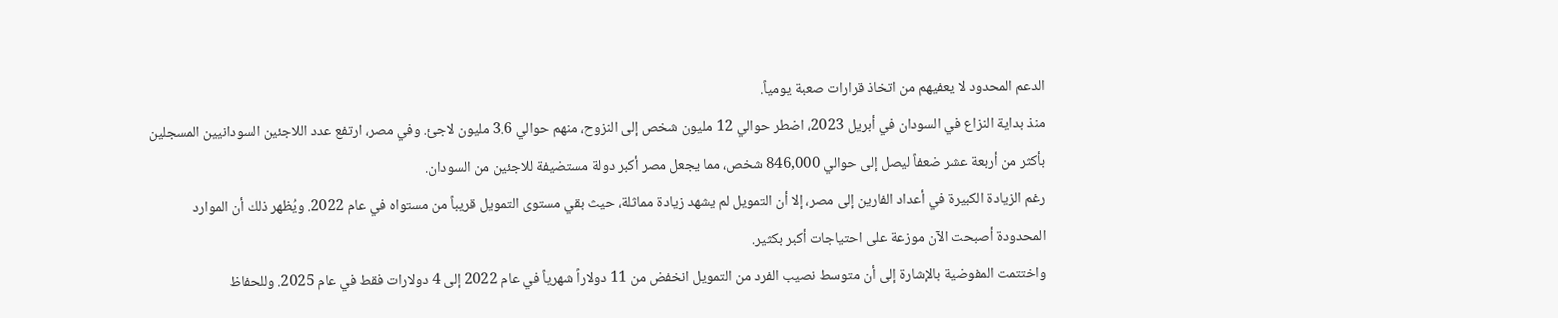الدعم المحدود لا يعفيهم من اتخاذ قرارات صعبة يومياً.
منذ بداية النزاع في السودان في أبريل 2023، اضطر حوالي 12 مليون شخص إلى النزوح، منهم حوالي 3.6 مليون لاجئ. وفي مصر، ارتفع عدد اللاجئين السودانيين المسجلين بأكثر من أربعة عشر ضعفاً ليصل إلى حوالي 846,000 شخص، مما يجعل مصر أكبر دولة مستضيفة للاجئين من السودان.
رغم الزيادة الكبيرة في أعداد الفارين إلى مصر، إلا أن التمويل لم يشهد زيادة مماثلة، حيث بقي مستوى التمويل قريباً من مستواه في عام 2022. ويُظهر ذلك أن الموارد المحدودة أصبحت الآن موزعة على احتياجات أكبر بكثير.
واختتمت المفوضية بالإشارة إلى أن متوسط نصيب الفرد من التمويل انخفض من 11 دولاراً شهرياً في عام 2022 إلى 4 دولارات فقط في عام 2025. وللحفاظ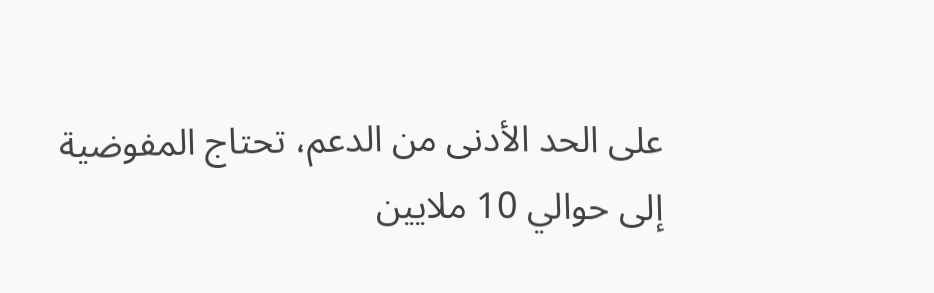على الحد الأدنى من الدعم، تحتاج المفوضية إلى حوالي 10 ملايين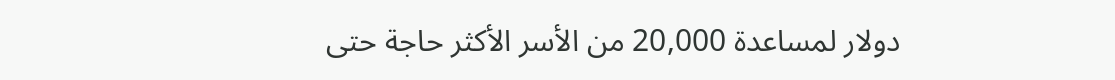دولار لمساعدة 20,000 من الأسر الأكثر حاجة حتى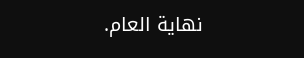نهاية العام.